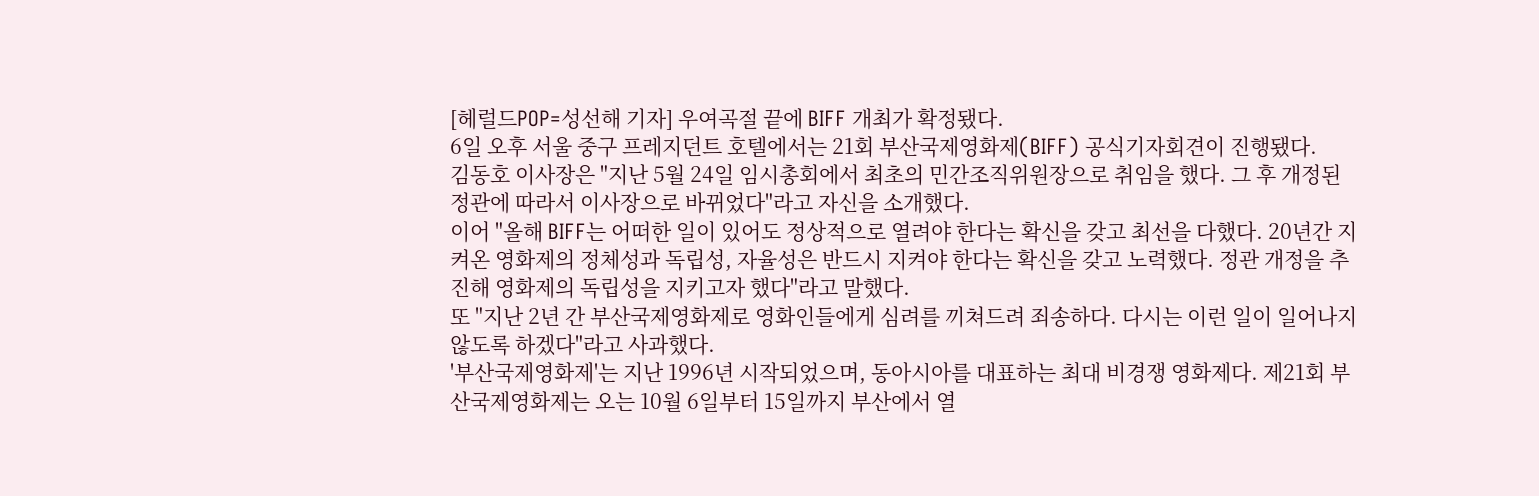[헤럴드POP=성선해 기자] 우여곡절 끝에 BIFF 개최가 확정됐다.
6일 오후 서울 중구 프레지던트 호텔에서는 21회 부산국제영화제(BIFF) 공식기자회견이 진행됐다.
김동호 이사장은 "지난 5월 24일 임시총회에서 최초의 민간조직위원장으로 취임을 했다. 그 후 개정된 정관에 따라서 이사장으로 바뀌었다"라고 자신을 소개했다.
이어 "올해 BIFF는 어떠한 일이 있어도 정상적으로 열려야 한다는 확신을 갖고 최선을 다했다. 20년간 지켜온 영화제의 정체성과 독립성, 자율성은 반드시 지켜야 한다는 확신을 갖고 노력했다. 정관 개정을 추진해 영화제의 독립성을 지키고자 했다"라고 말했다.
또 "지난 2년 간 부산국제영화제로 영화인들에게 심려를 끼쳐드려 죄송하다. 다시는 이런 일이 일어나지 않도록 하겠다"라고 사과했다.
'부산국제영화제'는 지난 1996년 시작되었으며, 동아시아를 대표하는 최대 비경쟁 영화제다. 제21회 부산국제영화제는 오는 10월 6일부터 15일까지 부산에서 열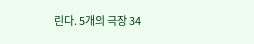린다. 5개의 극장 34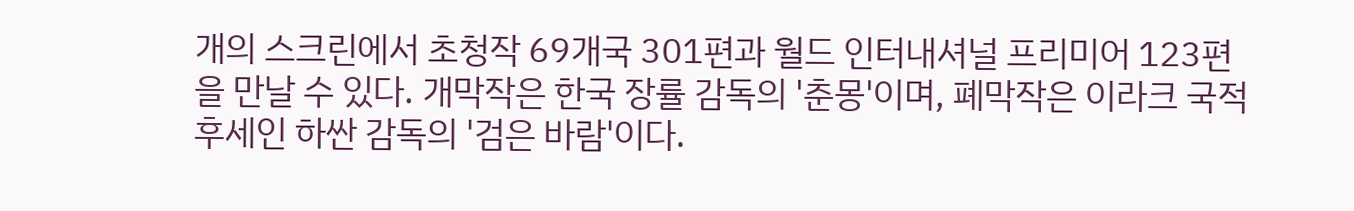개의 스크린에서 초청작 69개국 301편과 월드 인터내셔널 프리미어 123편을 만날 수 있다. 개막작은 한국 장률 감독의 '춘몽'이며, 폐막작은 이라크 국적 후세인 하싼 감독의 '검은 바람'이다.